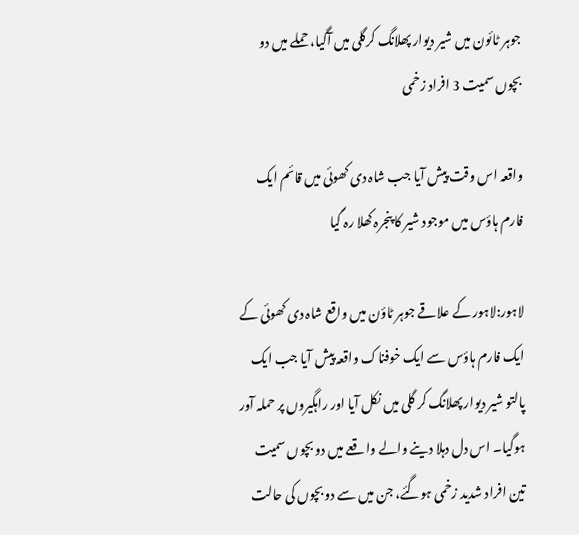جوہر ٹائون میں شیر دیوار پھلانگ کرگلی میں آگیا، حملے میں دو بچوں سمیت 3 افراد زخمی

واقعہ اس وقت پیش آیا جب شاہ دی کھوئی میں قائم ایک فارم ہاؤس میں موجود شیر کا پنجرہ کھلا رہ گیا

لاہور:لاہور کے علاقے جوہر ٹاؤن میں واقع شاہ دی کھوئی کے ایک فارم ہاؤس سے ایک خوفناک واقعہ پیش آیا جب ایک پالتو شیر دیوار پھلانگ کر گلی میں نکل آیا اور راہگیروں پر حملہ آور ہوگیا۔ اس دل دہلا دینے والے واقعے میں دو بچوں سمیت تین افراد شدید زخمی ہوگئے، جن میں سے دو بچوں کی حالت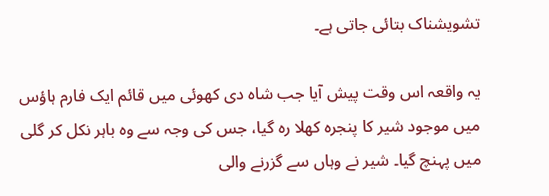تشویشناک بتائی جاتی ہے۔

یہ واقعہ اس وقت پیش آیا جب شاہ دی کھوئی میں قائم ایک فارم ہاؤس میں موجود شیر کا پنجرہ کھلا رہ گیا، جس کی وجہ سے وہ باہر نکل کر گلی میں پہنچ گیا۔ شیر نے وہاں سے گزرنے والی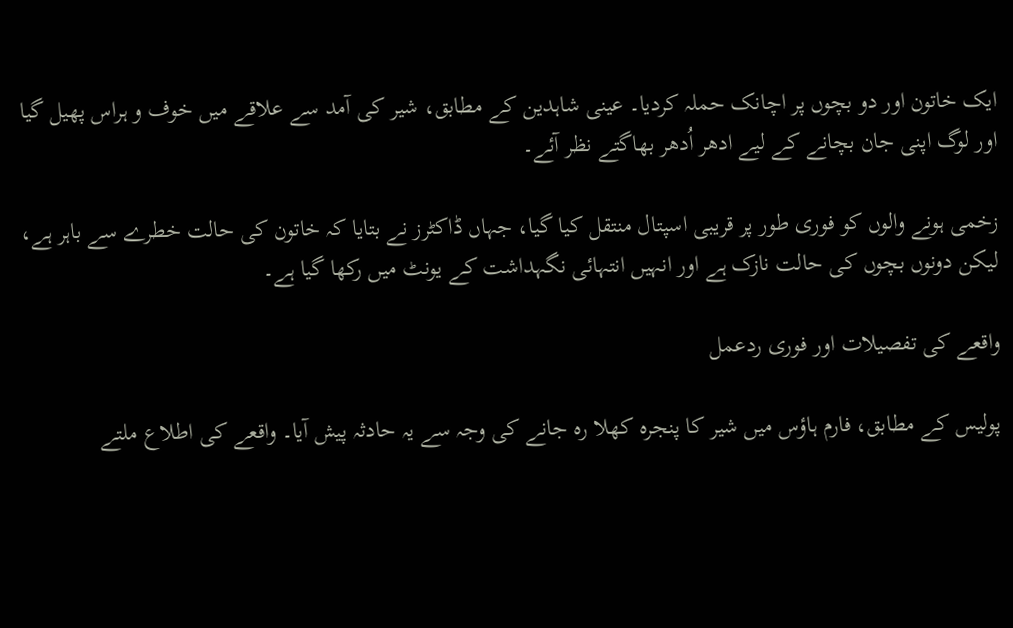ایک خاتون اور دو بچوں پر اچانک حملہ کردیا۔ عینی شاہدین کے مطابق، شیر کی آمد سے علاقے میں خوف و ہراس پھیل گیا اور لوگ اپنی جان بچانے کے لیے ادھر اُدھر بھاگتے نظر آئے۔

زخمی ہونے والوں کو فوری طور پر قریبی اسپتال منتقل کیا گیا، جہاں ڈاکٹرز نے بتایا کہ خاتون کی حالت خطرے سے باہر ہے، لیکن دونوں بچوں کی حالت نازک ہے اور انہیں انتہائی نگہداشت کے یونٹ میں رکھا گیا ہے۔

واقعے کی تفصیلات اور فوری ردعمل

پولیس کے مطابق، فارم ہاؤس میں شیر کا پنجرہ کھلا رہ جانے کی وجہ سے یہ حادثہ پیش آیا۔ واقعے کی اطلاع ملتے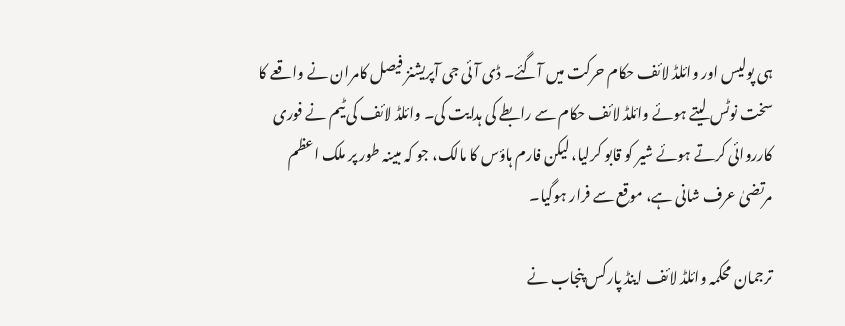ہی پولیس اور وائلڈ لائف حکام حرکت میں آگئے۔ ڈی آئی جی آپریشنز فیصل کامران نے واقعے کا سخت نوٹس لیتے ہوئے وائلڈ لائف حکام سے رابطے کی ہدایت کی۔ وائلڈ لائف کی ٹیم نے فوری کارروائی کرتے ہوئے شیر کو قابو کرلیا، لیکن فارم ہاؤس کا مالک، جو کہ مبینہ طور پر ملک اعظم مرتضیٰ عرف شانی ہے، موقع سے فرار ہوگیا۔

ترجمان محکمہ وائلڈ لائف اینڈ پارکس پنجاب نے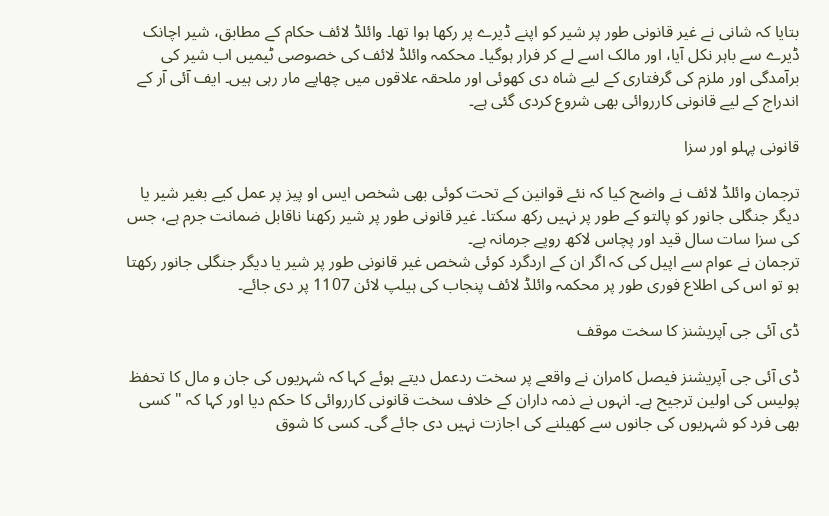بتایا کہ شانی نے غیر قانونی طور پر شیر کو اپنے ڈیرے پر رکھا ہوا تھا۔ وائلڈ لائف حکام کے مطابق، شیر اچانک ڈیرے سے باہر نکل آیا، اور مالک اسے لے کر فرار ہوگیا۔ محکمہ وائلڈ لائف کی خصوصی ٹیمیں اب شیر کی برآمدگی اور ملزم کی گرفتاری کے لیے شاہ دی کھوئی اور ملحقہ علاقوں میں چھاپے مار رہی ہیں۔ ایف آئی آر کے اندراج کے لیے قانونی کارروائی بھی شروع کردی گئی ہے۔

قانونی پہلو اور سزا

ترجمان وائلڈ لائف نے واضح کیا کہ نئے قوانین کے تحت کوئی بھی شخص ایس او پیز پر عمل کیے بغیر شیر یا دیگر جنگلی جانور کو پالتو کے طور پر نہیں رکھ سکتا۔ غیر قانونی طور پر شیر رکھنا ناقابل ضمانت جرم ہے، جس کی سزا سات سال قید اور پچاس لاکھ روپے جرمانہ ہے۔
ترجمان نے عوام سے اپیل کی کہ اگر ان کے اردگرد کوئی شخص غیر قانونی طور پر شیر یا دیگر جنگلی جانور رکھتا ہو تو اس کی اطلاع فوری طور پر محکمہ وائلڈ لائف پنجاب کی ہیلپ لائن 1107 پر دی جائے۔

ڈی آئی جی آپریشنز کا سخت موقف

ڈی آئی جی آپریشنز فیصل کامران نے واقعے پر سخت ردعمل دیتے ہوئے کہا کہ شہریوں کی جان و مال کا تحفظ پولیس کی اولین ترجیح ہے۔ انہوں نے ذمہ داران کے خلاف سخت قانونی کارروائی کا حکم دیا اور کہا کہ "کسی بھی فرد کو شہریوں کی جانوں سے کھیلنے کی اجازت نہیں دی جائے گی۔ کسی کا شوق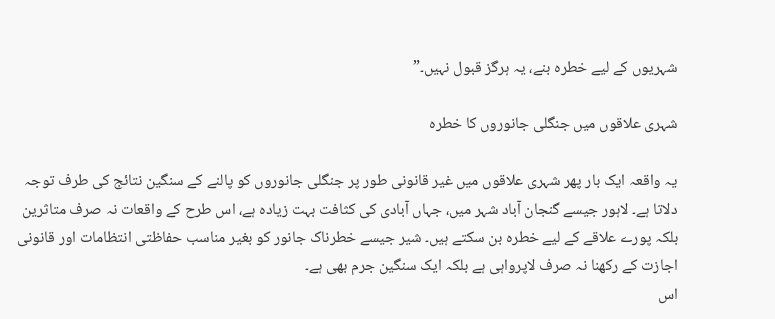شہریوں کے لیے خطرہ بنے، یہ ہرگز قبول نہیں۔”

شہری علاقوں میں جنگلی جانوروں کا خطرہ

یہ واقعہ ایک بار پھر شہری علاقوں میں غیر قانونی طور پر جنگلی جانوروں کو پالنے کے سنگین نتائج کی طرف توجہ دلاتا ہے۔ لاہور جیسے گنجان آباد شہر میں، جہاں آبادی کی کثافت بہت زیادہ ہے، اس طرح کے واقعات نہ صرف متاثرین بلکہ پورے علاقے کے لیے خطرہ بن سکتے ہیں۔ شیر جیسے خطرناک جانور کو بغیر مناسب حفاظتی انتظامات اور قانونی اجازت کے رکھنا نہ صرف لاپرواہی ہے بلکہ ایک سنگین جرم بھی ہے۔
اس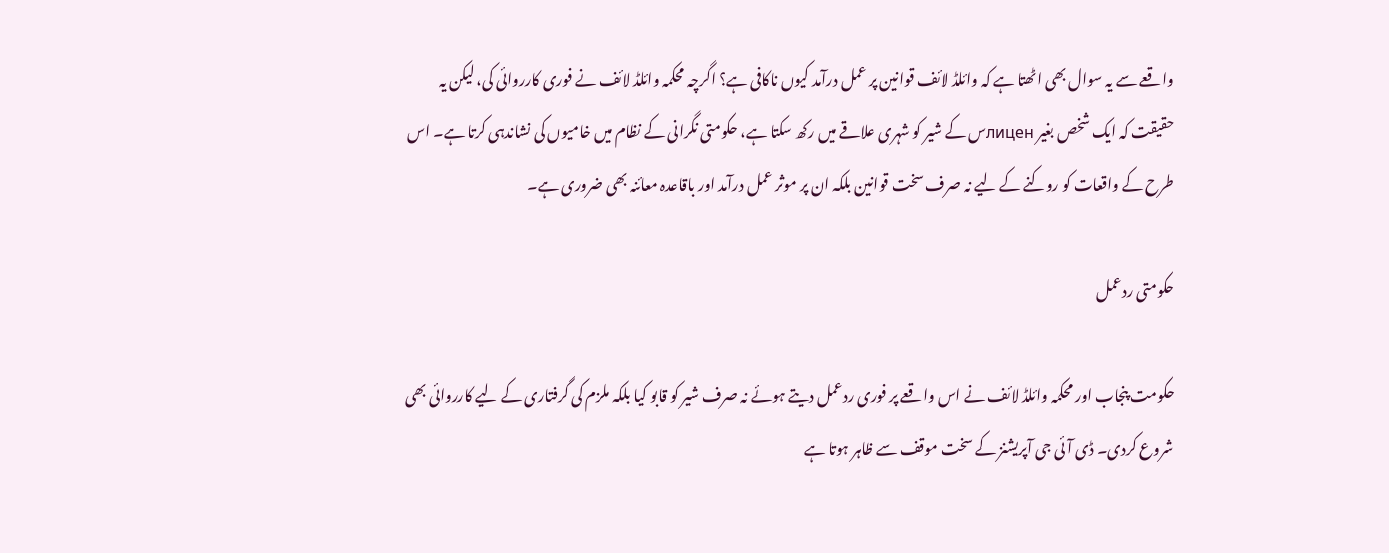واقعے سے یہ سوال بھی اٹھتا ہے کہ وائلڈ لائف قوانین پر عمل درآمد کیوں ناکافی ہے؟ اگرچہ محکمہ وائلڈ لائف نے فوری کارروائی کی، لیکن یہ حقیقت کہ ایک شخص بغیر лиценس کے شیر کو شہری علاقے میں رکھ سکتا ہے، حکومتی نگرانی کے نظام میں خامیوں کی نشاندہی کرتا ہے۔ اس طرح کے واقعات کو روکنے کے لیے نہ صرف سخت قوانین بلکہ ان پر موثر عمل درآمد اور باقاعدہ معائنہ بھی ضروری ہے۔

حکومتی ردعمل

حکومت پنجاب اور محکمہ وائلڈ لائف نے اس واقعے پر فوری ردعمل دیتے ہوئے نہ صرف شیر کو قابو کیا بلکہ ملزم کی گرفتاری کے لیے کارروائی بھی شروع کردی۔ ڈی آئی جی آپریشنز کے سخت موقف سے ظاہر ہوتا ہے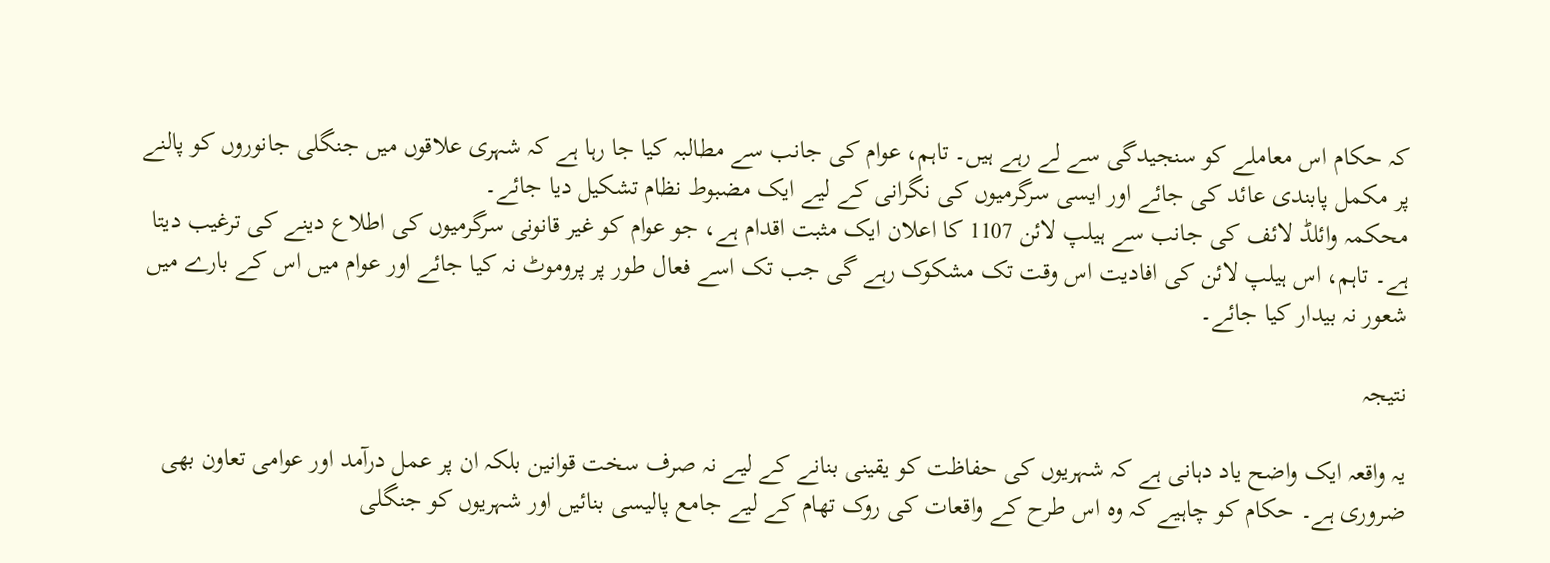کہ حکام اس معاملے کو سنجیدگی سے لے رہے ہیں۔ تاہم، عوام کی جانب سے مطالبہ کیا جا رہا ہے کہ شہری علاقوں میں جنگلی جانوروں کو پالنے پر مکمل پابندی عائد کی جائے اور ایسی سرگرمیوں کی نگرانی کے لیے ایک مضبوط نظام تشکیل دیا جائے۔
محکمہ وائلڈ لائف کی جانب سے ہیلپ لائن 1107 کا اعلان ایک مثبت اقدام ہے، جو عوام کو غیر قانونی سرگرمیوں کی اطلاع دینے کی ترغیب دیتا ہے۔ تاہم، اس ہیلپ لائن کی افادیت اس وقت تک مشکوک رہے گی جب تک اسے فعال طور پر پروموٹ نہ کیا جائے اور عوام میں اس کے بارے میں شعور نہ بیدار کیا جائے۔

نتیجہ

یہ واقعہ ایک واضح یاد دہانی ہے کہ شہریوں کی حفاظت کو یقینی بنانے کے لیے نہ صرف سخت قوانین بلکہ ان پر عمل درآمد اور عوامی تعاون بھی ضروری ہے۔ حکام کو چاہیے کہ وہ اس طرح کے واقعات کی روک تھام کے لیے جامع پالیسی بنائیں اور شہریوں کو جنگلی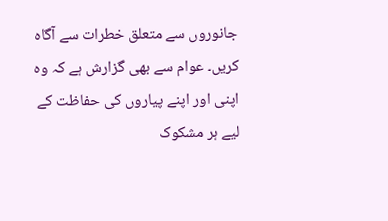جانوروں سے متعلق خطرات سے آگاہ کریں۔ عوام سے بھی گزارش ہے کہ وہ اپنی اور اپنے پیاروں کی حفاظت کے لیے ہر مشکوک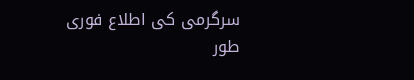سرگرمی کی اطلاع فوری طور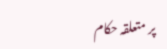پر متعلقہ حکام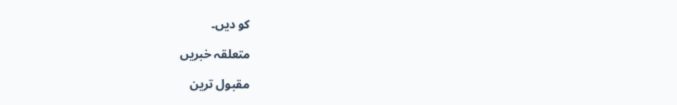کو دیں۔

متعلقہ خبریں

مقبول ترین